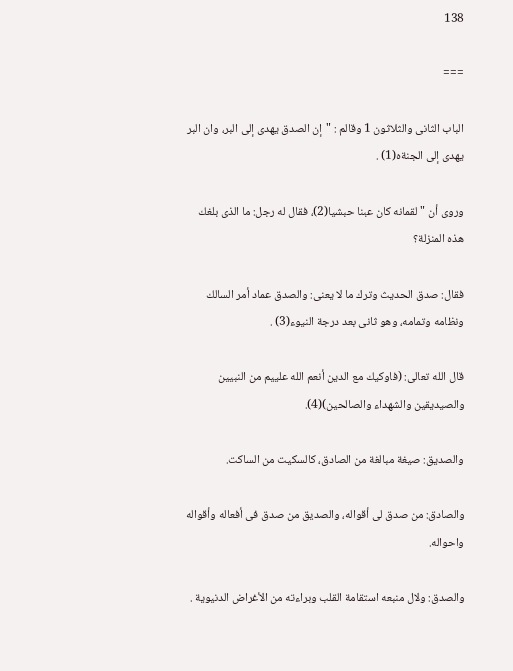138

===

الباب الثانى والثلاثون 1 وقالم : "إن الصدق يهدى إلى البر، وان البر يهدى إلى الجنةه(1) .

وروى أن "لقمانه كان عبنا حبشيا(2)، فقال له رجل: ما الذى بلغك هذه المنزلة؟

فقال: صدق الحديث وترك ما لا يعنى: والصدق عماد أمر السالك ونظامه وتمامه، وهو ثانى بعد درجة النيوء(3) .

قال الله تعالى: (فاوكيك مع الدين أنعم الله علييم من النبيين والصيديقين والشهداء والصالحين)(4).

والصديق: صيغة مبالغة من الصادق، كالسكيت من الساكت.

والصادق: من صدق لى أقواله، والصديق من صدق فى أفعاله وأقواله واحواله.

والصدق: ولال منبعه استقامة القلب وبراءته من الأغراض الدنيوية .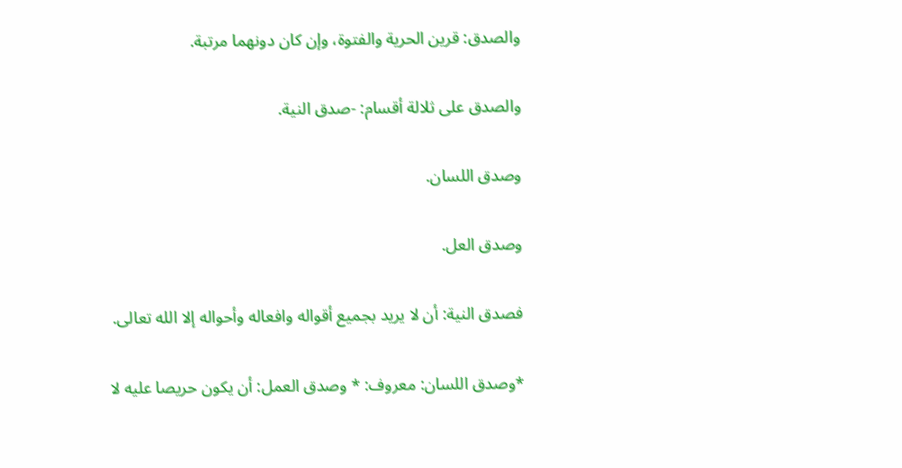والصدق: قرين الحرية والفتوة، وإن كان دونهما مرتبة.

والصدق على ثلالة أقسام: -صدق النية.

وصدق اللسان.

وصدق العل.

فصدق النية: أن لا يريد بجميع أقواله وافعاله وأحواله إلا الله تعالى.

*وصدق اللسان: معروف: * وصدق العمل: أن يكون حريصا عليه لا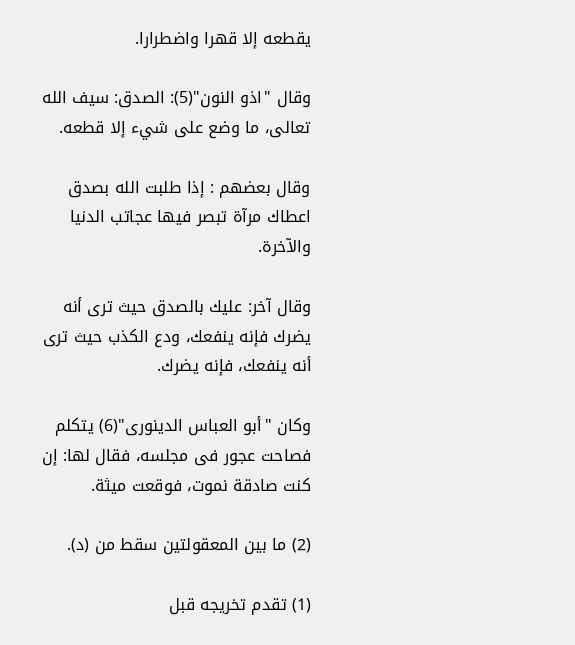يقطعه إلا قهرا واضطرارا.

وقال "اذو النون"(5): الصدق: سيف الله تعالى، ما وضع على شيء إلا قطعه.

وقال بعضهم : إذا طلبت الله بصدق اعطاك مرآة تبصر فيها عجاتب الدنيا والآخرة.

وقال آخر: عليك بالصدق حيث ترى أنه يضرك فإنه ينفعك، ودع الكذب حيث ترى أنه ينفعك، فإنه يضرك.

وكان "أبو العباس الدينورى"(6) يتكلم فصاحت عجور فى مجلسه، فقال لها: إن كنت صادقة نموت، فوقعت ميثة.

(2) ما بين المعقولتين سقط من (د).

(1) تقدم تخريجه قبل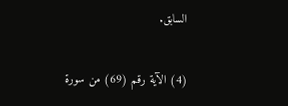السابق.

(4) الآية رقم (69) من سورة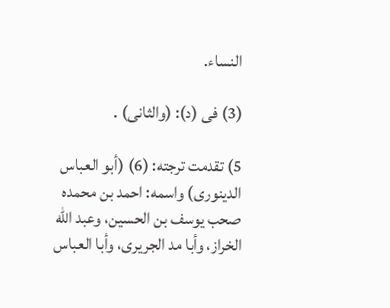النساء.

(3) فى (د): (والثانى) .

5) تقدمت ترجته: (6) (أبو العباس الدينورى) واسمه: احمد بن محمده صحب يوسف بن الحسين، وعبد الله الخراز، وأبا مد الجريرى، وأبا العباس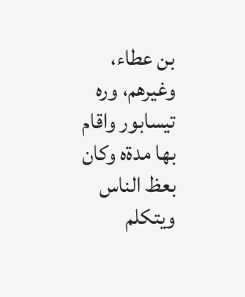بن عطاء، وغيرهم، وره تيسابور واقام بها مدةه وكان بعظ الناس ويتكلم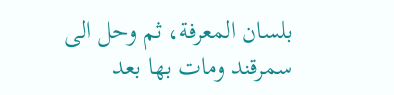بلسان المعرفة، ثم وحل الى سمرقند ومات بها بعد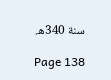سنة 340ه.

Page 138